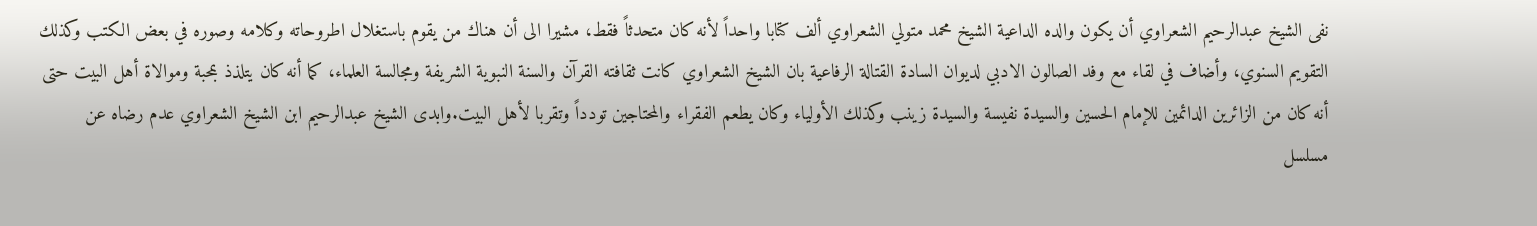نفى الشيخ عبدالرحيم الشعراوي أن يكون والده الداعية الشيخ محمد متولي الشعراوي ألف كتابا واحداً لأنه كان متحدثاً فقط، مشيرا الى أن هناك من يقوم باستغلال اطروحاته وكلامه وصوره في بعض الكتب وكذلك التقويم السنوي، وأضاف في لقاء مع وفد الصالون الادبي لديوان السادة القتالة الرفاعية بان الشيخ الشعراوي كانت ثقافته القرآن والسنة النبوية الشريفة ومجالسة العلماء، كما أنه كان يتلذذ بمحبة وموالاة أهل البيت حتى أنه كان من الزائرين الدائمين للإمام الحسين والسيدة نفيسة والسيدة زينب وكذلك الأولياء وكان يطعم الفقراء والمحتاجين تودداً وتقربا لأهل البيت.وابدى الشيخ عبدالرحيم ابن الشيخ الشعراوي عدم رضاه عن مسلسل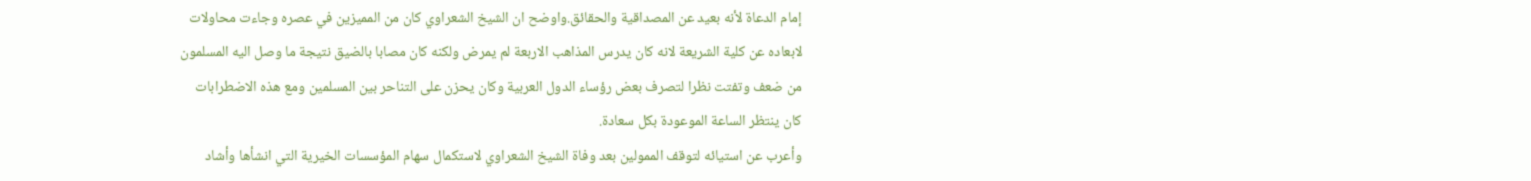إمام الدعاة لأنه بعيد عن المصداقية والحقائق.واوضح ان الشيخ الشعراوي كان من المميزين في عصره وجاءت محاولات لابعاده عن كلية الشريعة لانه كان يدرس المذاهب الاربعة لم يمرض ولكنه كان مصابا بالضيق نتيجة ما وصل اليه المسلمون من ضعف وتفتت نظرا لتصرف بعض رؤساء الدول العربية وكان يحزن على التناحر بين المسلمين ومع هذه الاضطرابات كان ينتظر الساعة الموعودة بكل سعادة.
وأعرب عن استيائه لتوقف الممولين بعد وفاة الشيخ الشعراوي لاستكمال سهام المؤسسات الخيرية التي انشأها وأشاد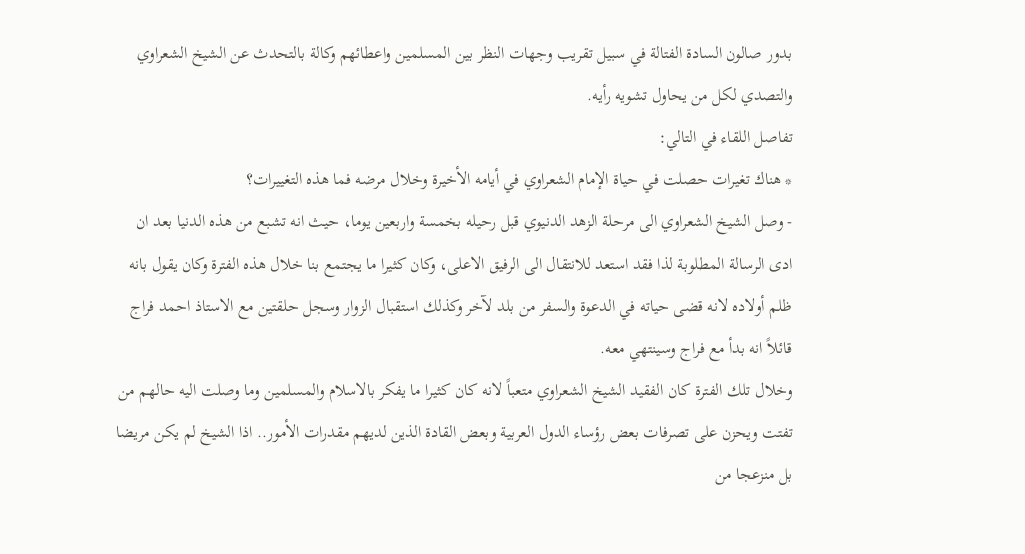بدور صالون السادة الفتالة في سبيل تقريب وجهات النظر بين المسلمين واعطائهم وكالة بالتحدث عن الشيخ الشعراوي والتصدي لكل من يحاول تشويه رأيه.
تفاصل اللقاء في التالي:
* هناك تغيرات حصلت في حياة الإمام الشعراوي في أيامه الأخيرة وخلال مرضه فما هذه التغييرات؟
- وصل الشيخ الشعراوي الى مرحلة الزهد الدنيوي قبل رحيله بخمسة واربعين يوما، حيث انه تشبع من هذه الدنيا بعد ان ادى الرسالة المطلوبة لذا فقد استعد للانتقال الى الرفيق الاعلى، وكان كثيرا ما يجتمع بنا خلال هذه الفترة وكان يقول بانه ظلم أولاده لانه قضى حياته في الدعوة والسفر من بلد لآخر وكذلك استقبال الزوار وسجل حلقتين مع الاستاذ احمد فراج قائلاً انه بدأ مع فراج وسينتهي معه.
وخلال تلك الفترة كان الفقيد الشيخ الشعراوي متعباً لانه كان كثيرا ما يفكر بالاسلام والمسلمين وما وصلت اليه حالهم من تفتت ويحزن على تصرفات بعض رؤساء الدول العربية وبعض القادة الذين لديهم مقدرات الأمور.. اذا الشيخ لم يكن مريضا بل منزعجا من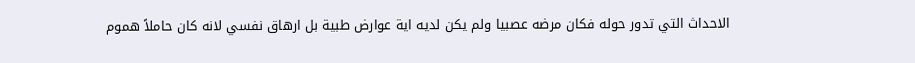الاحداث التي تدور حوله فكان مرضه عصبيا ولم يكن لديه اية عوارض طبية بل ارهاق نفسي لانه كان حاملاً هموم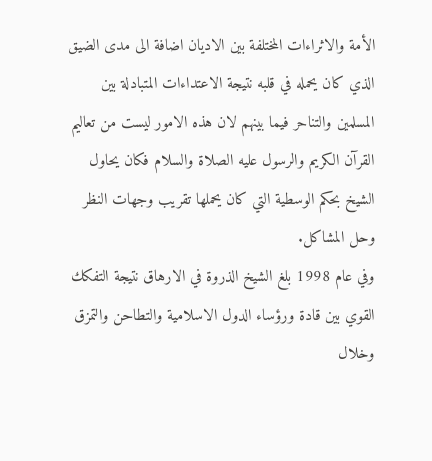الأمة والاثراءات المختلفة بين الاديان اضافة الى مدى الضيق الذي كان يحمله في قلبه نتيجة الاعتداءات المتبادلة بين المسلمين والتناحر فيما بينهم لان هذه الامور ليست من تعاليم القرآن الكريم والرسول عليه الصلاة والسلام فكان يحاول الشيخ بحكم الوسطية التي كان يحملها تقريب وجهات النظر وحل المشاكل.
وفي عام 1998 بلغ الشيخ الذروة في الارهاق نتيجة التفكك القوي بين قادة ورؤساء الدول الاسلامية والتطاحن والتمزق وخلال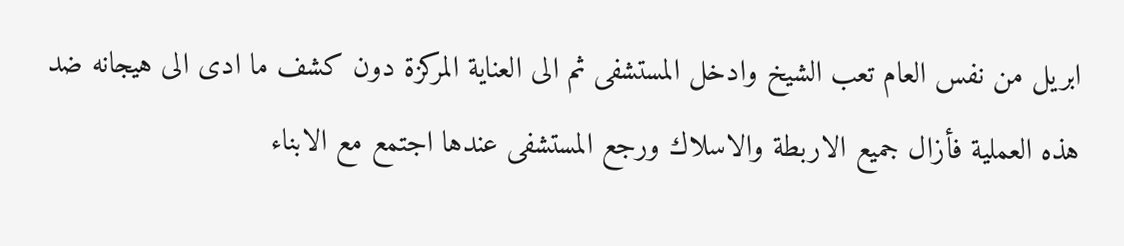ابريل من نفس العام تعب الشيخ وادخل المستشفى ثم الى العناية المركزة دون كشف ما ادى الى هيجانه ضد هذه العملية فأزال جميع الاربطة والاسلاك ورجع المستشفى عندها اجتمع مع الابناء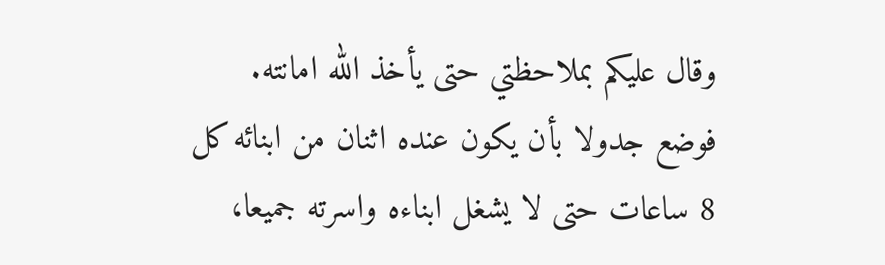وقال عليكم بملاحظتي حتى يأخذ الله امانته. فوضع جدولا بأن يكون عنده اثنان من ابنائه كل 8 ساعات حتى لا يشغل ابناءه واسرته جميعا،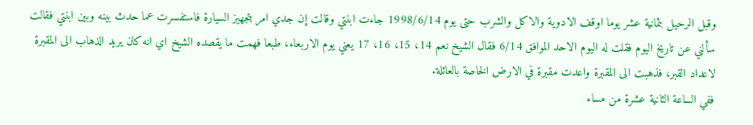وقبل الرحيل بثمانية عشر يوما اوقف الادوية والاكل والشرب حتى يوم 1998/6/14 جاءت ابنتي وقالت إن جدي امر بتجهيز السيارة فاستفسرت عما حدث بينه وبين ابنتي فقالت سألني عن تاريخ اليوم فقلت له اليوم الاحد الموافق 6/14 فقال الشيخ نعم 14، 15، 16، 17 يعني يوم الاربعاء، طبعا فهمت ما يقصده الشيخ اي انه كان يريد الذهاب الى المقبرة لاعداد القبر، فذهبت الى المقبرة واعدت مقبرة في الارض الخاصة بالعائلة.
ففي الساعة الثانية عشرة من مساء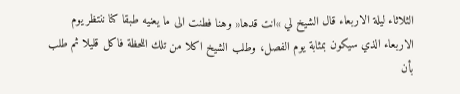الثلاثاء ليلة الاربعاء قال الشيخ لي »انت قدها« وهنا فطنت الى ما يعنيه طبقا كنا ننتظر يوم الاربعاء الذي سيكون بمثابة يوم الفصل، وطلب الشيخ اكلا من تلك اللحظة فاكل قليلا ثم طلب بأن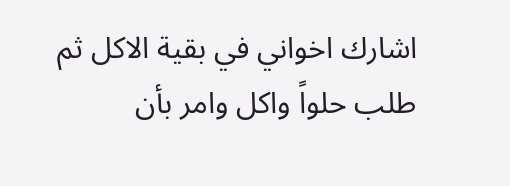اشارك اخواني في بقية الاكل ثم طلب حلواً واكل وامر بأن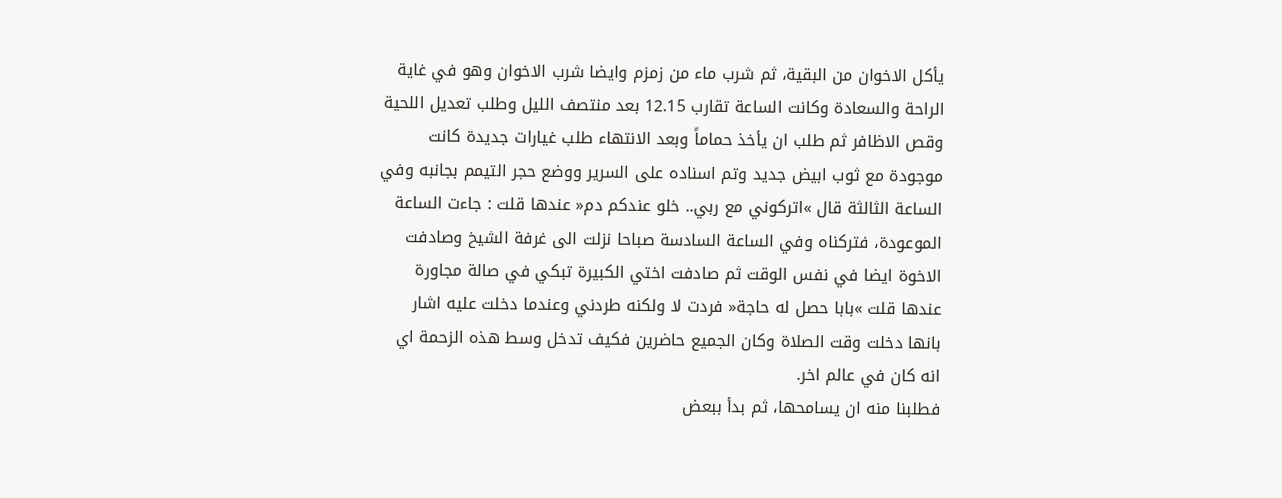يأكل الاخوان من البقية، ثم شرب ماء من زمزم وايضا شرب الاخوان وهو في غاية الراحة والسعادة وكانت الساعة تقارب 12.15 بعد منتصف الليل وطلب تعديل اللحية وقص الاظافر ثم طلب ان يأخذ حماماً وبعد الانتهاء طلب غيارات جديدة كانت موجودة مع ثوب ابيض جديد وتم اسناده على السرير ووضع حجر التيمم بجانبه وفي الساعة الثالثة قال »اتركوني مع ربي.. خلو عندكم دم« عندها قلت : جاءت الساعة الموعودة، فتركناه وفي الساعة السادسة صباحا نزلت الى غرفة الشيخ وصادفت الاخوة ايضا في نفس الوقت ثم صادفت اختي الكبيرة تبكي في صالة مجاورة عندها قلت »بابا حصل له حاجة« فردت لا ولكنه طردني وعندما دخلت عليه اشار بانها دخلت وقت الصلاة وكان الجميع حاضرين فكيف تدخل وسط هذه الزحمة اي انه كان في عالم اخر.
فطلبنا منه ان يسامحها، ثم بدأ ببعض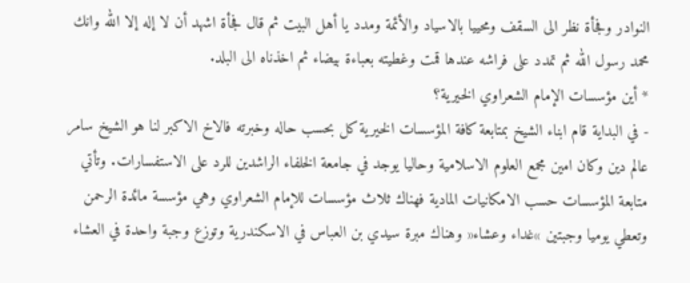النوادر وفجأة نظر الى السقف ومحييا بالاسياد والأئمة ومدد يا أهل البيت ثم قال فجأة اشهد أن لا إله إلا الله وانك محمد رسول الله ثم تمدد على فراشه عندها قمت وغطيته بعباءة بيضاء ثم اخذناه الى البلد.
* أين مؤسسات الإمام الشعراوي الخيرية؟
- في البداية قام ابناء الشيخ بمتابعة كافة المؤسسات الخيرية كل بحسب حاله وخبرته فالاخ الاكبر لنا هو الشيخ سامر عالم دين وكان امين مجمع العلوم الاسلامية وحاليا يوجد في جامعة الخلفاء الراشدين للرد على الاستفسارات. وتأتي متابعة المؤسسات حسب الامكانيات المادية فهناك ثلاث مؤسسات للإمام الشعراوي وهي مؤسسة مائدة الرحمن وتعطي يوميا وجبتين »غداء وعشاء« وهناك مبرة سيدي بن العباس في الاسكندرية وتوزع وجبة واحدة في العشاء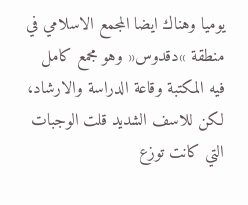يوميا وهناك ايضا المجمع الاسلامي في منطقة »دقدوس« وهو مجمع كامل فيه المكتبة وقاعة الدراسة والارشاد، لكن للاسف الشديد قلت الوجبات التي كانت توزع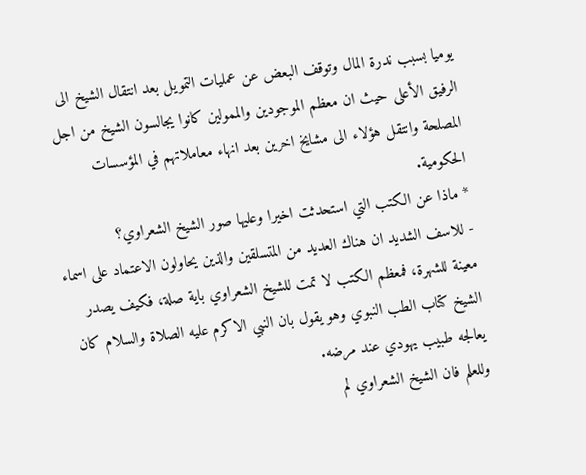يوميا بسبب ندرة المال وتوقف البعض عن عمليات التمويل بعد انتقال الشيخ الى الرفيق الأعلى حيث ان معظم الموجودين والممولين كانوا يجالسون الشيخ من اجل المصلحة وانتقل هؤلاء الى مشايخ اخرين بعد انهاء معاملاتهم في المؤسسات الحكومية.
* ماذا عن الكتب التي استحدثت اخيرا وعليها صور الشيخ الشعراوي؟
- للاسف الشديد ان هناك العديد من المتسلقين والذين يحاولون الاعتماد على اسماء معينة للشهرة، فمعظم الكتب لا تمت للشيخ الشعراوي باية صلة، فكيف يصدر الشيخ كتاب الطب النبوي وهو يقول بان النبي الاكرم عليه الصلاة والسلام كان يعالجه طبيب يهودي عند مرضه.
وللعلم فان الشيخ الشعراوي لم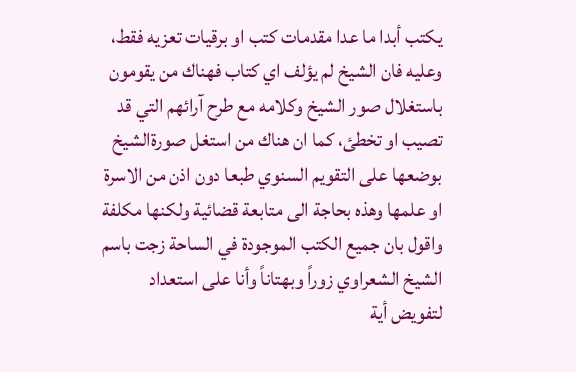يكتب أبدا ما عدا مقدمات كتب او برقيات تعزيه فقط، وعليه فان الشيخ لم يؤلف اي كتاب فهناك من يقومون باستغلال صور الشيخ وكلامه مع طرح آرائهم التي قد تصيب او تخطئ، كما ان هناك من استغل صورةالشيخ بوضعها على التقويم السنوي طبعا دون اذن من الاسرة او علمها وهذه بحاجة الى متابعة قضائية ولكنها مكلفة واقول بان جميع الكتب الموجودة في الساحة زجت باسم الشيخ الشعراوي زوراً وبهتاناً وأنا على استعداد لتفويض أية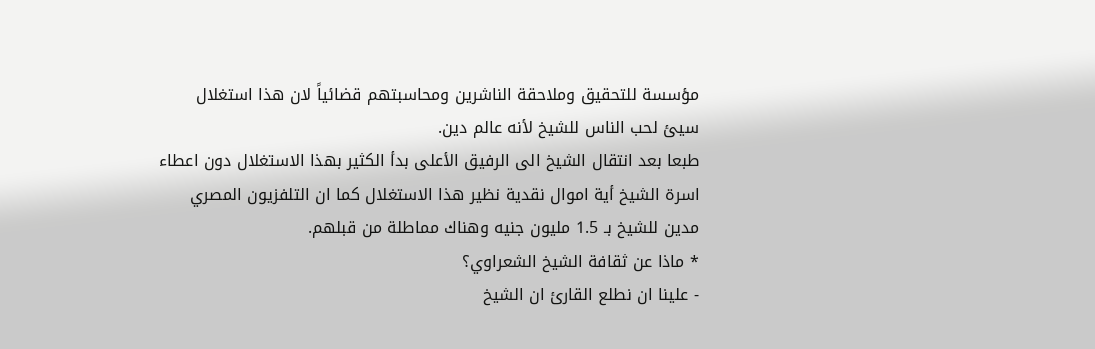مؤسسة للتحقيق وملاحقة الناشرين ومحاسبتهم قضائياً لان هذا استغلال سيئ لحب الناس للشيخ لأنه عالم دين.
طبعا بعد انتقال الشيخ الى الرفيق الأعلى بدأ الكثير بهذا الاستغلال دون اعطاء اسرة الشيخ أية اموال نقدية نظير هذا الاستغلال كما ان التلفزيون المصري مدين للشيخ بـ 1.5 مليون جنيه وهناك مماطلة من قبلهم.
* ماذا عن ثقافة الشيخ الشعراوي؟
- علينا ان نطلع القارئ ان الشيخ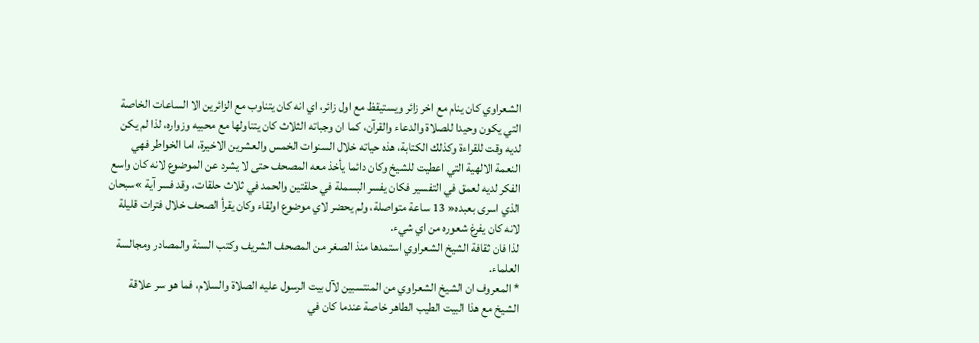الشعراوي كان ينام مع اخر زائر ويستيقظ مع اول زائر، اي انه كان يتناوب مع الزائرين الا الساعات الخاصة التي يكون وحيدا للصلاة والدعاء والقرآن، كما ان وجباته الثلاث كان يتناولها مع محبيه وزواره، لذا لم يكن لديه وقت للقراءة وكذلك الكتابة، هذه حياته خلال السنوات الخمس والعشرين الاخيرة، اما الخواطر فهي النعمة الالهية التي اعطيت للشيخ وكان دائما يأخذ معه المصحف حتى لا يشرد عن الموضوع لانه كان واسع الفكر لديه لعمق في التفسير فكان يفسر البسملة في حلقتين والحمد في ثلاث حلقات، وقد فسر آية »سبحان الذي اسرى بعبده« 13 ساعة متواصلة، ولم يحضر لاي موضوع اولقاء وكان يقرأ الصحف خلال فترات قليلة لانه كان يفرغ شعوره من اي شيء.
لذا فان ثقافة الشيخ الشعراوي استمدها منذ الصغر من المصحف الشريف وكتب السنة والمصادر ومجالسة العلماء.
* المعروف ان الشيخ الشعراوي من المنتسبين لآل بيت الرسول عليه الصلاة والسلام، فما هو سر علاقة الشيخ مع هذا البيت الطيب الطاهر خاصة عندما كان في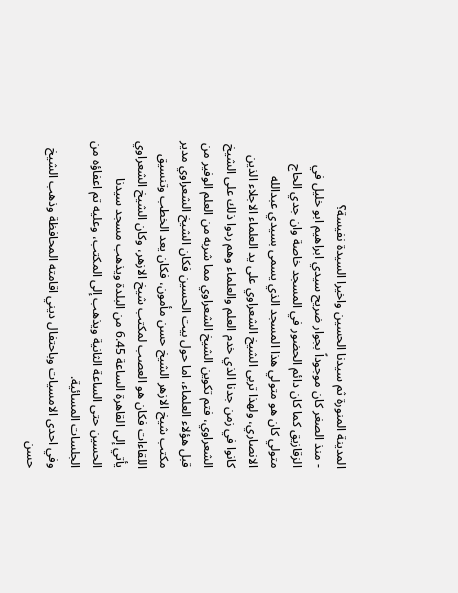المدينة المنورة ثم سيدنا الحسين واخيرا السيدة نفيسة؟
- منذ الصغر كان موجوداً بجوار ضريح سيدي ابراهيم ابو خليل في الزقازيق كما كان دائم الحضور في المسجد خاصة وان جدي الحاج متولي كان هو متولي هذا المسجد الذي يسمى بسيدي عبدالله الانصاري، ولهذا تربى الشيخ الشعراوي على يد العلماء الاجلاء الذين كانوا في زمن جدنا الذي خدم العلم والعلماء وهم ردوا ذلك على الشيخ الشعراوي، فتم تكوين الشيخ الشعراوي مما شربه من العلم الوفير من قبل هؤلاء العلماء، اما حول بيت الحسين فكان الشيخ الشعراوي مدير مكتب شيخ الازهر الشيخ حسن مأمون، فكان يعد الخطب وتنسيق اللقاءات فكان هو العصب لمكتب شيخ الازهر، وكان الشيخ الشعراوي يأتي إلى القاهرة الساعة 6.45 من البلدة ويذهب مسجد سيدنا الحسين حتى الساعة الثانية ويذهب إلى المكتب، وعليه تم اعفاؤه من الجلسات المسائية.
وفي احدى الامسيات وباحتفال ديني اقامته المحافظة وذهب الشيخ حسن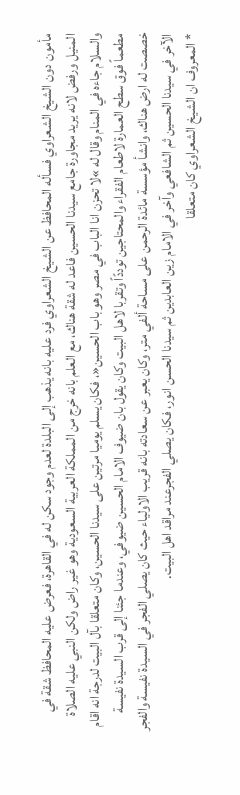مأمون دون الشيخ الشعراوي فسأله المحافظ عن الشيخ الشعراوي فرد عليه بانه يذهب إلى البلدة لعدم وجود سكن له في القاهرة، فعرض عليه المحافظ شقة في المنيل ورفض لانه يريد مجاورة جامع سيدنا الحسين فاعد له شقة هناك، مع العلم بانه خرج من المملكة العربية السعودية وهو غير راض ولكن النبي عليه الصلاة والسلام جاءه في المنام وقال له »لا تحزن انا الباب في مصر وهو باب الحسين«، فكان يسلم يوميا مرتين على سيدنا الحسين، وكان متعلقا بآل البيت لدرجة انه اقام مطعماً فوق سطح العمارة لاطعام الفقراء والمحتاجين توددًاً وتقربا لاهل البيت وكان يقول بان ضيوف الامام الحسين ضيوفي، وعندما جئنا إلى قرب السيدة نفيسة خصصت له ارض هناك، وانشأ مؤسسة مائدة الرحمن على مساحة ألفي متر، وكان يعبر عن سعادته بانه قريب الاولياء حيث كان يصلي الفجر في السيدة نفيسة والفجر الآخر في سيدنا الحسين ثم الشافعي وآخر في الامام زين العابدين ثم سيدنا الحسن انور، فكان يصلي الفجرعند مراقد اهل البيت.
* المعروف ان الشيخ الشعراوي كان متعلقا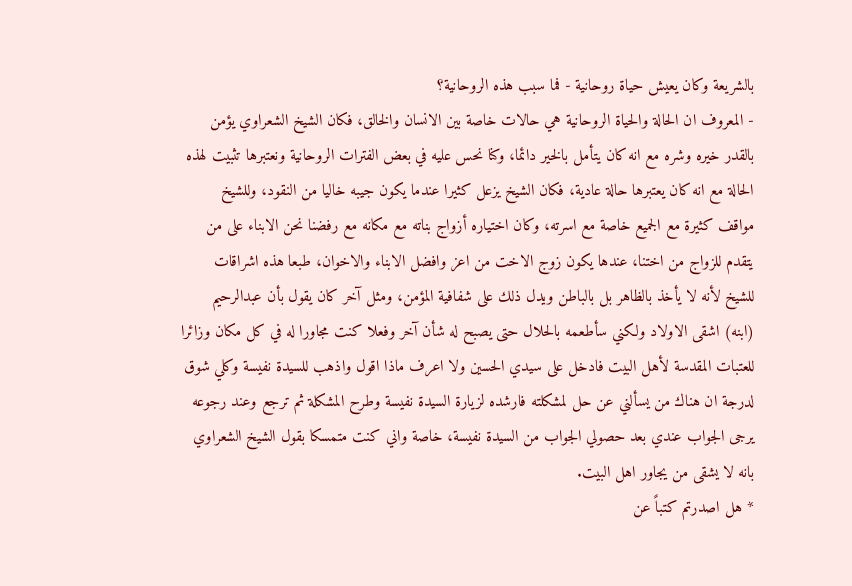بالشريعة وكان يعيش حياة روحانية - فما سبب هذه الروحانية؟
- المعروف ان الحالة والحياة الروحانية هي حالات خاصة بين الانسان والخالق، فكان الشيخ الشعراوي يؤمن بالقدر خيره وشره مع انه كان يتأمل بالخير دائما، وكنا نحس عليه في بعض الفترات الروحانية ونعتبرها تثبيت لهذه الحالة مع انه كان يعتبرها حالة عادية، فكان الشيخ يزعل كثيرا عندما يكون جيبه خاليا من النقود، وللشيخ مواقف كثيرة مع الجميع خاصة مع اسرته، وكان اختياره أزواج بناته مع مكانه مع رفضنا نحن الابناء على من يتقدم للزواج من اختنا، عندها يكون زوج الاخت من اعز وافضل الابناء والاخوان، طبعا هذه اشراقات للشيخ لأنه لا يأخذ بالظاهر بل بالباطن ويدل ذلك على شفافية المؤمن، ومثل آخر كان يقول بأن عبدالرحيم (ابنه) اشقى الاولاد ولكني سأطعمه بالحلال حتى يصبح له شأن آخر وفعلا كنت مجاورا له في كل مكان وزائرا للعتبات المقدسة لأهل البيت فادخل على سيدي الحسين ولا اعرف ماذا اقول واذهب للسيدة نفيسة وكلي شوق لدرجة ان هناك من يسألني عن حل لمشكلته فارشده لزيارة السيدة نفيسة وطرح المشكلة ثم ترجع وعند رجوعه يرجى الجواب عندي بعد حصولي الجواب من السيدة نفيسة، خاصة واني كنت متمسكا بقول الشيخ الشعراوي بانه لا يشقى من يجاور اهل البيت.
* هل اصدرتم كتباً عن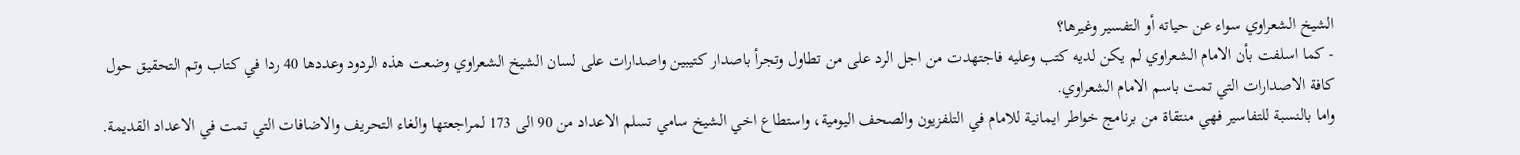الشيخ الشعراوي سواء عن حياته أو التفسير وغيرها؟
- كما اسلفت بأن الامام الشعراوي لم يكن لديه كتب وعليه فاجتهدت من اجل الرد على من تطاول وتجرأ باصدار كتيبين واصدارات على لسان الشيخ الشعراوي وضعت هذه الردود وعددها 40 ردا في كتاب وتم التحقيق حول كافة الاصدارات التي تمت باسم الامام الشعراوي.
واما بالنسبة للتفاسير فهي منتقاة من برنامج خواطر ايمانية للامام في التلفزيون والصحف اليومية، واستطاع اخي الشيخ سامي تسلم الاعداد من 90 الى 173 لمراجعتها والغاء التحريف والاضافات التي تمت في الاعداد القديمة.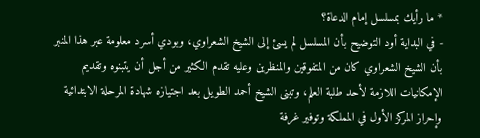* ما رأيك بمسلسل إمام الدعاة؟
- في البداية أود التوضيح بأن المسلسل لم يسئ إلى الشيخ الشعراوي، وبودي أسرد معلومة عبر هذا المنبر بأن الشيخ الشعراوي كان من المتفوقين والمنظرين وعليه تقدم الكثير من أجل أن يتبنوه وتقديم الإمكانيات اللازمة لأحد طلبة العلم، وتبنى الشيخ أحمد الطويل بعد اجتيازه شهادة المرحلة الابتدائية وإحراز المركز الأول في المملكة وتوفير غرفة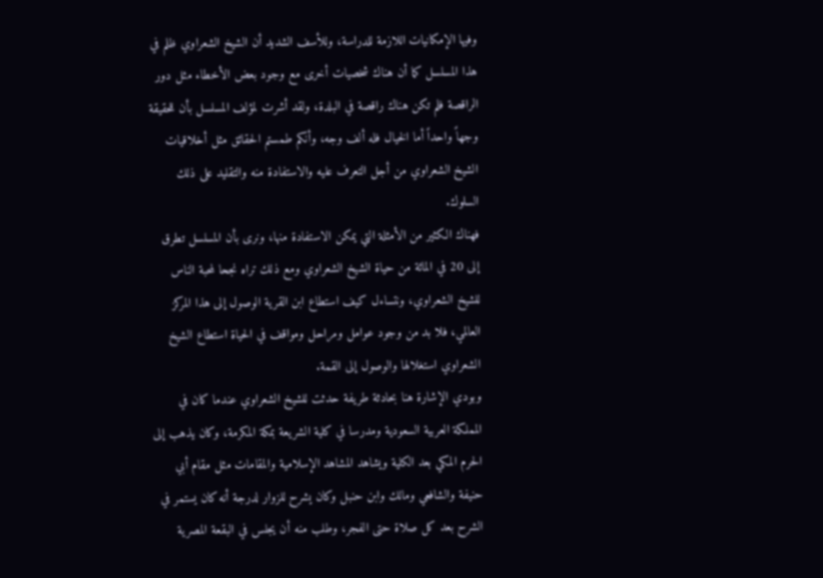وفيها الإمكانيات اللازمة للدراسة، وللأسف الشديد أن الشيخ الشعراوي ظلم في هذا المسلسل كما أن هناك شخصيات أخرى مع وجود بعض الأخطاء مثل دور الراقصة فلم تكن هناك راقصة في البلدة، ولقد أشرت لمؤلف المسلسل بأن للحقيقة وجهاً واحداً أما الخيال فله ألف وجه، وأنكم طمستم الحقائق مثل أخلاقيات الشيخ الشعراوي من أجل التعرف عليه والاستفادة منه والتقليد على ذلك السلوك.
فهناك الكثير من الأمثلة التي يمكن الاستفادة منها، ونرى بأن المسلسل تطرق إلى 20 في المائة من حياة الشيخ الشعراوي ومع ذلك تراه نجحا لمحبة الناس للشيخ الشعراوي، ونتساءل كيف استطاع ابن القرية الوصول إلى هذا المركز العالمي، فلا بد من وجود عوامل ومراحل ومواقف في الحياة استطاع الشيخ الشعراوي استغلالها والوصول إلى القمة.
وبودي الإشارة هنا بحادثة طريفة حدثت للشيخ الشعراوي عندما كان في المملكة العربية السعودية ومدرسا في كلية الشريعة بمكة المكرمة، وكان يذهب إلى الحرم المكي بعد الكلية ويشاهد المشاهد الإسلامية والمقامات مثل مقام أبي حنيفة والشافعي ومالك وابن حنبل وكان يشرح للزوار لدرجة أنه كان يستمر في الشرح بعد كل صلاة حتى الفجر، وطلب منه أن يجلس في البقعة المصرية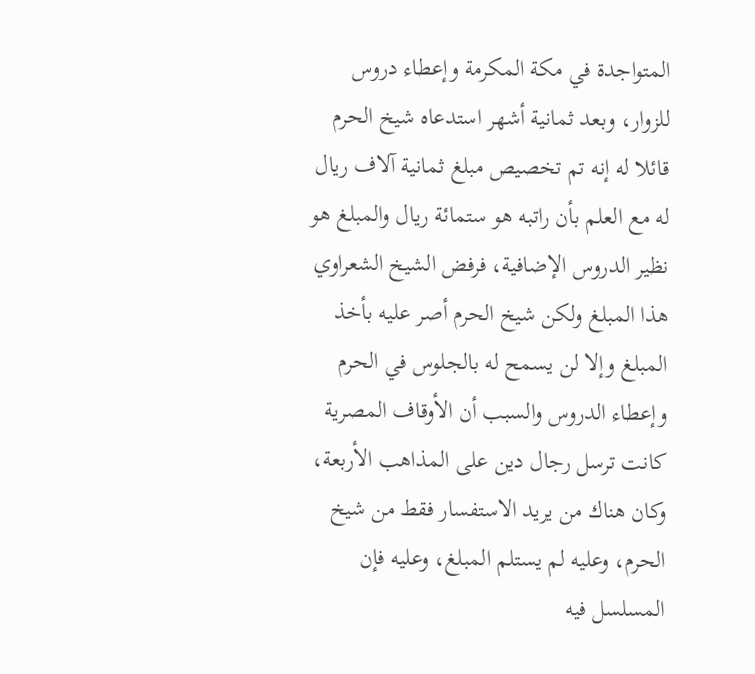المتواجدة في مكة المكرمة وإعطاء دروس للزوار، وبعد ثمانية أشهر استدعاه شيخ الحرم قائلا له إنه تم تخصيص مبلغ ثمانية آلاف ريال له مع العلم بأن راتبه هو ستمائة ريال والمبلغ هو نظير الدروس الإضافية، فرفض الشيخ الشعراوي هذا المبلغ ولكن شيخ الحرم أصر عليه بأخذ المبلغ وإلا لن يسمح له بالجلوس في الحرم وإعطاء الدروس والسبب أن الأوقاف المصرية كانت ترسل رجال دين على المذاهب الأربعة، وكان هناك من يريد الاستفسار فقط من شيخ الحرم، وعليه لم يستلم المبلغ، وعليه فإن المسلسل فيه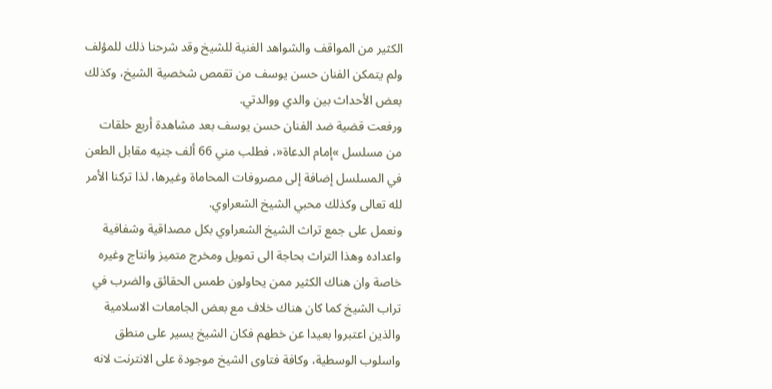الكثير من المواقف والشواهد الغنية للشيخ وقد شرحنا ذلك للمؤلف ولم يتمكن الفنان حسن يوسف من تقمص شخصية الشيخ، وكذلك بعض الأحداث بين والدي ووالدتي.
ورفعت قضية ضد الفنان حسن يوسف بعد مشاهدة أربع حلقات من مسلسل »إمام الدعاة«، فطلب مني 66 ألف جنيه مقابل الطعن في المسلسل إضافة إلى مصروفات المحاماة وغيرها، لذا تركنا الأمر لله تعالى وكذلك محبي الشيخ الشعراوي.
ونعمل على جمع تراث الشيخ الشعراوي بكل مصداقية وشفافية واعداده وهذا التراث بحاجة الى تمويل ومخرج متميز وانتاج وغيره خاصة وان هناك الكثير ممن يحاولون طمس الحقائق والضرب في تراب الشيخ كما كان هناك خلاف مع بعض الجامعات الاسلامية والذين اعتبروا بعيدا عن خطهم فكان الشيخ يسير على منطق واسلوب الوسطية، وكافة فتاوى الشيخ موجودة على الانترنت لانه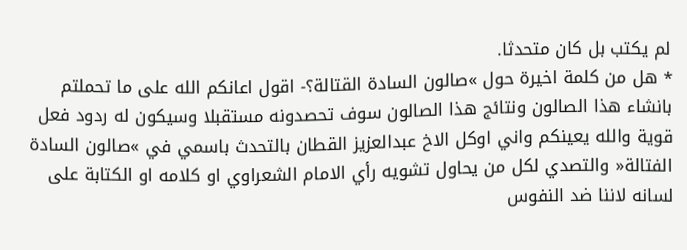لم يكتب بل كان متحدثا.
* هل من كلمة اخيرة حول »صالون السادة القتالة؟- اقول اعانكم الله على ما تحملتم بانشاء هذا الصالون ونتائج هذا الصالون سوف تحصدونه مستقبلا وسيكون له ردود فعل قوية والله يعينكم واني اوكل الاخ عبدالعزيز القطان بالتحدث باسمي في »صالون السادة الفتالة« والتصدي لكل من يحاول تشويه رأي الامام الشعراوي او كلامه او الكتابة على لسانه لاننا ضد النفوس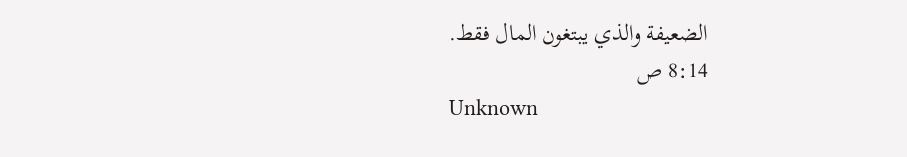الضعيفة والذي يبتغون المال فقط.
8:14 ص
Unknown